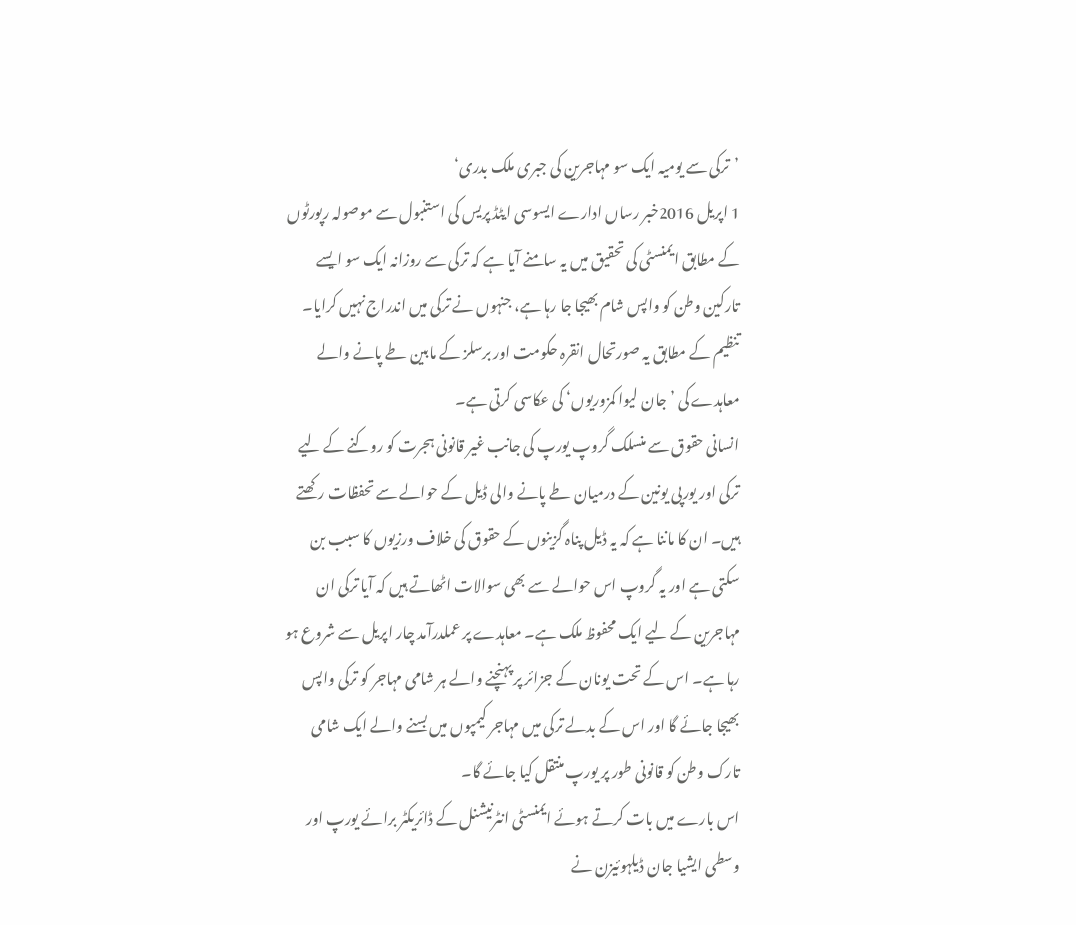’ترکی سے يوميہ ايک سو مہاجرين کی جبری ملک بدری‘
1 اپریل 2016خبر رساں ادارے ايسوسی ايٹڈ پريس کی استنبول سے موصولہ رپورٹوں کے مطابق ايمنسٹی کی تحقيق ميں يہ سامنے آيا ہے کہ ترکی سے روزانہ ايک سو ايسے تارکين وطن کو واپس شام بھيجا جا رہا ہے، جنہوں نے ترکی ميں اندراج نہيں کرايا۔ تنظيم کے مطابق يہ صورتحال انقرہ حکومت اور برسلز کے مابين طے پانے والے معاہدے کی ’جان ليوا کمزوريوں‘ کی عکاسی کرتی ہے۔
انسانی حقوق سے منسلک گروپ يورپ کی جانب غير قانونی ہجرت کو روکنے کے ليے ترکی اور يورپی يونين کے درميان طے پانے والی ڈيل کے حوالے سے تحفظات رکھتے ہيں۔ ان کا ماننا ہے کہ يہ ڈيل پناہ گزينوں کے حقوق کی خلاف ورزيوں کا سبب بن سکتی ہے اور يہ گروپ اس حوالے سے بھی سوالات اٹھاتے ہيں کہ آيا ترکی ان مہاجرين کے ليے ايک محفوظ ملک ہے۔ معاہدے پر عملدرآمد چار اپريل سے شروع ہو رہا ہے۔ اس کے تحت يونان کے جزائر پر پہنچنے والے ہر شامی مہاجر کو ترکی واپس بھيجا جائے گا اور اس کے بدلے ترکی ميں مہاجر کيمپوں ميں بسنے والے ايک شامی تارک وطن کو قانونی طور پر يورپ منتقل کيا جائے گا۔
اس بارے ميں بات کرتے ہوئے ايمنسٹی انٹرنيشنل کے ڈائريکٹر برائے يورپ اور وسطی ايشيا جان ڈيلہوئيزن نے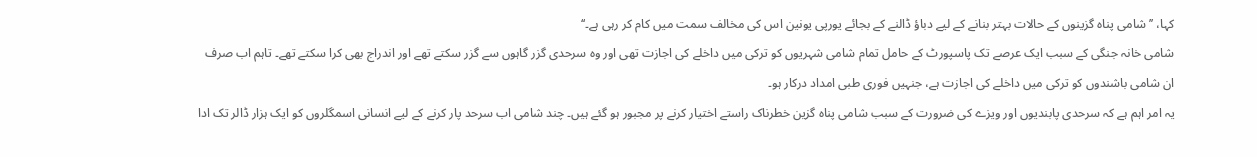کہا، ’’شامی پناہ گزينوں کے حالات بہتر بنانے کے ليے دباؤ ڈالنے کے بجائے يورپی يونين اس کی مخالف سمت ميں کام کر رہی ہے۔‘‘
شامی خانہ جنگی کے سبب ايک عرصے تک پاسپورٹ کے حامل تمام شامی شہريوں کو ترکی ميں داخلے کی اجازت تھی اور وہ سرحدی گزر گاہوں سے گزر سکتے تھے اور اندراج بھی کرا سکتے تھے۔ تاہم اب صرف ان شامی باشندوں کو ترکی ميں داخلے کی اجازت ہے، جنہيں فوری طبی امداد درکار ہو۔
يہ امر اہم ہے کہ سرحدی پابنديوں اور ويزے کی ضرورت کے سبب شامی پناہ گزين خطرناک راستے اختيار کرنے پر مجبور ہو گئے ہيں۔ چند شامی اب سرحد پار کرنے کے ليے انسانی اسمگلروں کو ايک ہزار ڈالر تک ادا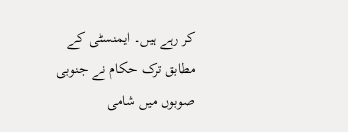کر رہے ہيں۔ ايمنسٹی کے مطابق ترک حکام نے جنوبی صوبوں ميں شامی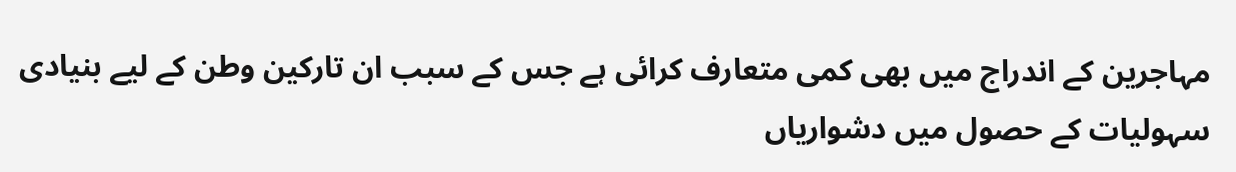مہاجرين کے اندراج ميں بھی کمی متعارف کرائی ہے جس کے سبب ان تارکين وطن کے ليے بنيادی سہوليات کے حصول ميں دشوارياں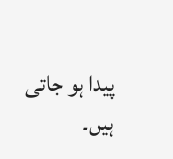پيدا ہو جاتی ہيں۔